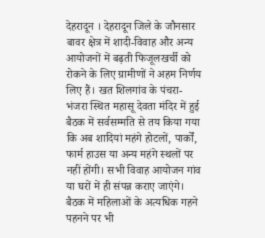देहरादून । देहरादून जिले के जौनसार बावर क्षेत्र में शादी-विवाह और अन्य आयोजनों में बढ़ती फिजूलखर्ची को रोकने के लिए ग्रामीणों ने अहम निर्णय लिए हैं। खत शिलगांव के पंचरा-भंजरा स्थित महासू देवता मंदिर में हुई बैठक में सर्वसम्मति से तय किया गया कि अब शादियां महंगे होटलों, पार्कों, फार्म हाउस या अन्य महंगे स्थलों पर नहीं होंगी। सभी विवाह आयोजन गांव या घरों में ही संपन्न कराए जाएंगे।
बैठक में महिलाओं के अत्यधिक गहने पहनने पर भी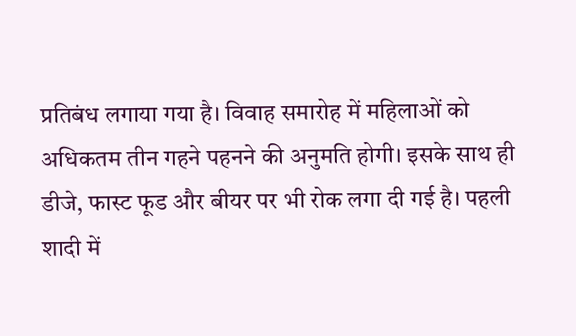प्रतिबंध लगाया गया है। विवाह समारोह में महिलाओं को अधिकतम तीन गहने पहनने की अनुमति होगी। इसके साथ ही डीजे, फास्ट फूड और बीयर पर भी रोक लगा दी गई है। पहली शादी में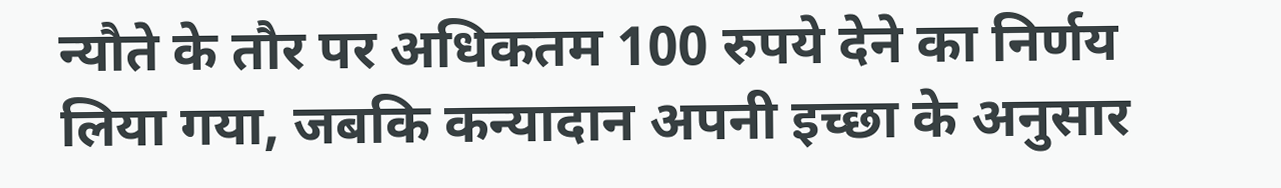न्यौते के तौर पर अधिकतम 100 रुपये देने का निर्णय लिया गया, जबकि कन्यादान अपनी इच्छा के अनुसार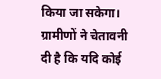किया जा सकेगा।
ग्रामीणों ने चेतावनी दी है कि यदि कोई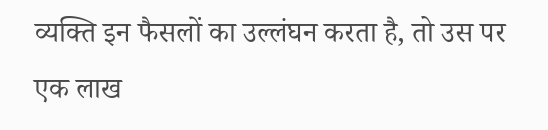व्यक्ति इन फैसलों का उल्लंघन करता है, तो उस पर एक लाख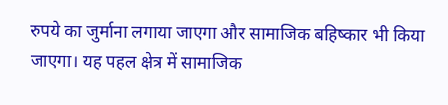रुपये का जुर्माना लगाया जाएगा और सामाजिक बहिष्कार भी किया जाएगा। यह पहल क्षेत्र में सामाजिक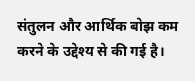संतुलन और आर्थिक बोझ कम करने के उद्देश्य से की गई है।